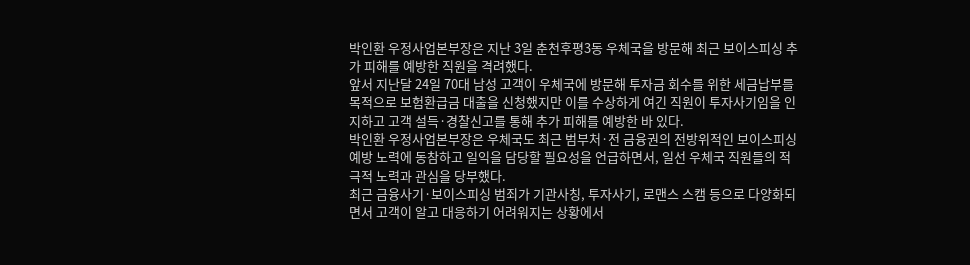박인환 우정사업본부장은 지난 3일 춘천후평3동 우체국을 방문해 최근 보이스피싱 추가 피해를 예방한 직원을 격려했다.
앞서 지난달 24일 70대 남성 고객이 우체국에 방문해 투자금 회수를 위한 세금납부를 목적으로 보험환급금 대출을 신청했지만 이를 수상하게 여긴 직원이 투자사기임을 인지하고 고객 설득·경찰신고를 통해 추가 피해를 예방한 바 있다.
박인환 우정사업본부장은 우체국도 최근 범부처·전 금융권의 전방위적인 보이스피싱 예방 노력에 동참하고 일익을 담당할 필요성을 언급하면서, 일선 우체국 직원들의 적극적 노력과 관심을 당부했다.
최근 금융사기·보이스피싱 범죄가 기관사칭, 투자사기, 로맨스 스캠 등으로 다양화되면서 고객이 알고 대응하기 어려워지는 상황에서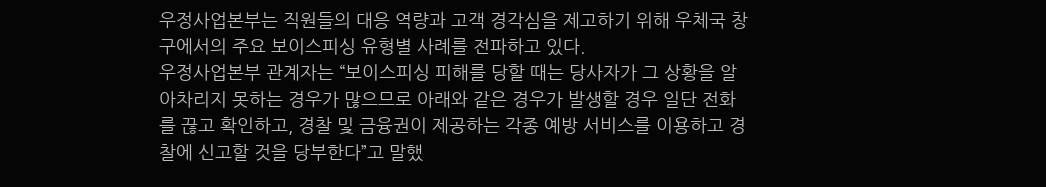우정사업본부는 직원들의 대응 역량과 고객 경각심을 제고하기 위해 우체국 창구에서의 주요 보이스피싱 유형별 사례를 전파하고 있다.
우정사업본부 관계자는 “보이스피싱 피해를 당할 때는 당사자가 그 상황을 알아차리지 못하는 경우가 많으므로 아래와 같은 경우가 발생할 경우 일단 전화를 끊고 확인하고, 경찰 및 금융권이 제공하는 각종 예방 서비스를 이용하고 경찰에 신고할 것을 당부한다”고 말했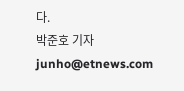다.
박준호 기자 junho@etnews.com